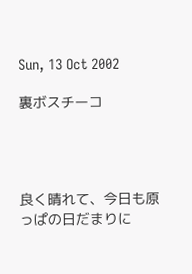Sun, 13 Oct 2002

裏ボスチーコ




良く晴れて、今日も原っぱの日だまりに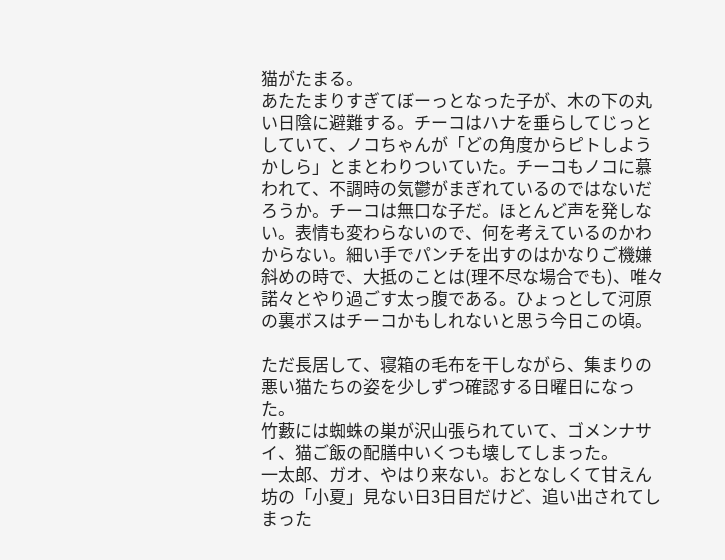猫がたまる。
あたたまりすぎてぼーっとなった子が、木の下の丸い日陰に避難する。チーコはハナを垂らしてじっとしていて、ノコちゃんが「どの角度からピトしようかしら」とまとわりついていた。チーコもノコに慕われて、不調時の気鬱がまぎれているのではないだろうか。チーコは無口な子だ。ほとんど声を発しない。表情も変わらないので、何を考えているのかわからない。細い手でパンチを出すのはかなりご機嫌斜めの時で、大抵のことは(理不尽な場合でも)、唯々諾々とやり過ごす太っ腹である。ひょっとして河原の裏ボスはチーコかもしれないと思う今日この頃。

ただ長居して、寝箱の毛布を干しながら、集まりの悪い猫たちの姿を少しずつ確認する日曜日になった。
竹藪には蜘蛛の巣が沢山張られていて、ゴメンナサイ、猫ご飯の配膳中いくつも壊してしまった。
一太郎、ガオ、やはり来ない。おとなしくて甘えん坊の「小夏」見ない日3日目だけど、追い出されてしまった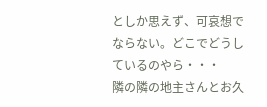としか思えず、可哀想でならない。どこでどうしているのやら・・・
隣の隣の地主さんとお久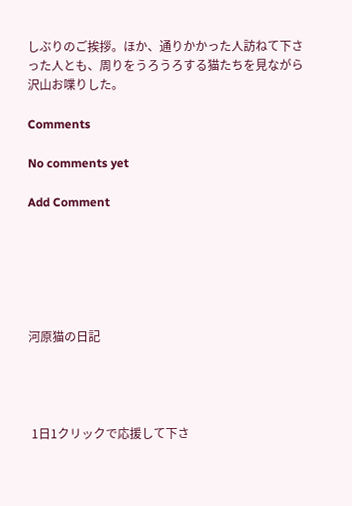しぶりのご挨拶。ほか、通りかかった人訪ねて下さった人とも、周りをうろうろする猫たちを見ながら沢山お喋りした。

Comments

No comments yet

Add Comment






河原猫の日記




 1日1クリックで応援して下さ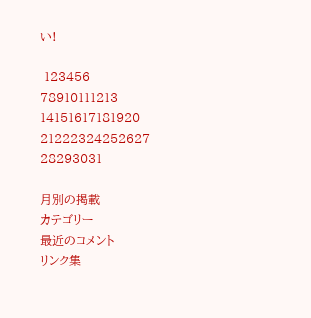い!

 123456
78910111213
14151617181920
21222324252627
28293031

月別の掲載
カテゴリー
最近のコメント
リンク集